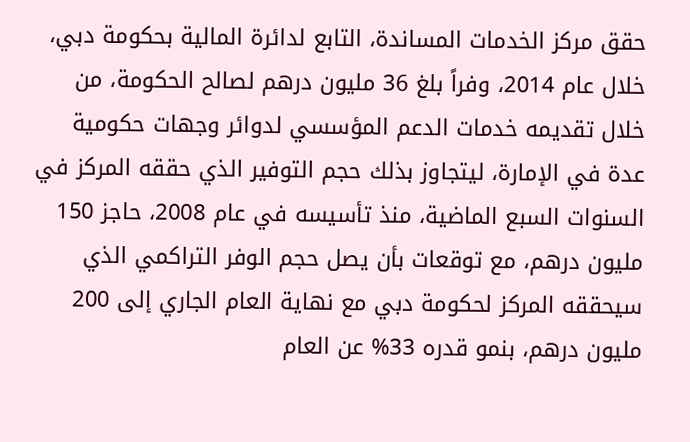حقق مركز الخدمات المساندة، التابع لدائرة المالية بحكومة دبي، خلال عام 2014، وفراً بلغ 36 مليون درهم لصالح الحكومة، من خلال تقديمه خدمات الدعم المؤسسي لدوائر وجهات حكومية عدة في الإمارة، ليتجاوز بذلك حجم التوفير الذي حققه المركز في السنوات السبع الماضية، منذ تأسيسه في عام 2008، حاجز 150 مليون درهم، مع توقعات بأن يصل حجم الوفر التراكمي الذي سيحققه المركز لحكومة دبي مع نهاية العام الجاري إلى 200 مليون درهم، بنمو قدره 33% عن العام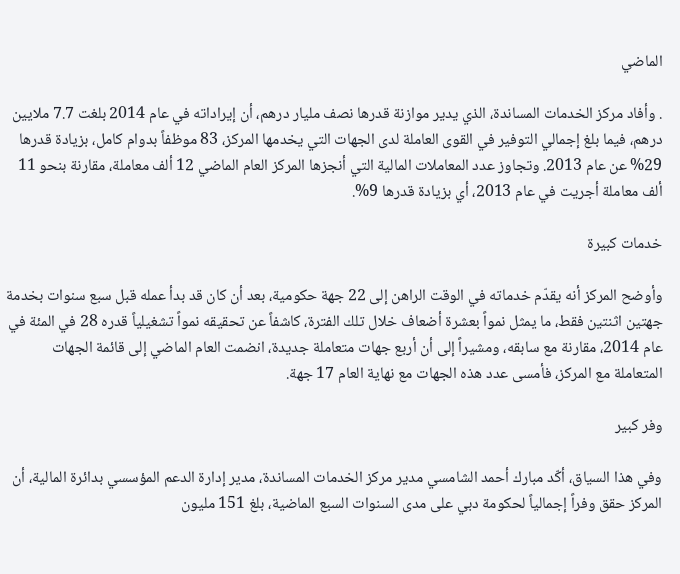الماضي

. وأفاد مركز الخدمات المساندة، الذي يدير موازنة قدرها نصف مليار درهم، أن إيراداته في عام 2014 بلغت 7.7 ملايين درهم، فيما بلغ إجمالي التوفير في القوى العاملة لدى الجهات التي يخدمها المركز، 83 موظفاً بدوام كامل، بزيادة قدرها 29% عن عام 2013. وتجاوز عدد المعاملات المالية التي أنجزها المركز العام الماضي 12 ألف معاملة، مقارنة بنحو 11 ألف معاملة أجريت في عام 2013، أي بزيادة قدرها 9%.

خدمات كبيرة

وأوضح المركز أنه يقدّم خدماته في الوقت الراهن إلى 22 جهة حكومية، بعد أن كان قد بدأ عمله قبل سبع سنوات بخدمة جهتين اثنتين فقط، ما يمثل نمواً بعشرة أضعاف خلال تلك الفترة، كاشفاً عن تحقيقه نمواً تشغيلياً قدره 28 في المئة في عام 2014، مقارنة مع سابقه، ومشيراً إلى أن أربع جهات متعاملة جديدة، انضمت العام الماضي إلى قائمة الجهات المتعاملة مع المركز، فأمسى عدد هذه الجهات مع نهاية العام 17 جهة.

وفر كبير

وفي هذا السياق، أكّد مبارك أحمد الشامسي مدير مركز الخدمات المساندة، مدير إدارة الدعم المؤسسي بدائرة المالية، أن المركز حقق وفراً إجمالياً لحكومة دبي على مدى السنوات السبع الماضية، بلغ 151 مليون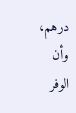درهم، وأن الوفر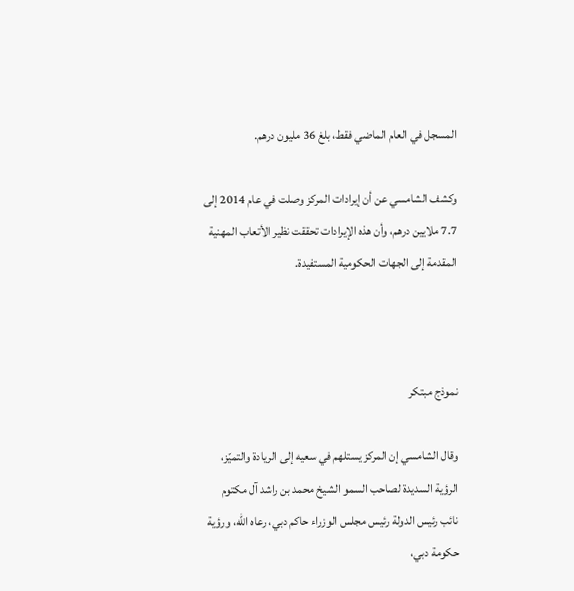المسجل في العام الماضي فقط، بلغ 36 مليون درهم.

وكشف الشامسي عن أن إيرادات المركز وصلت في عام 2014 إلى 7.7 ملايين درهم، وأن هذه الإيرادات تحققت نظير الأتعاب المهنية المقدمة إلى الجهات الحكومية المستفيدة.



نموذج مبتكر

وقال الشامسي إن المركز يستلهم في سعيه إلى الريادة والتميّز، الرؤية السديدة لصاحب السمو الشيخ محمد بن راشد آل مكتوم نائب رئيس الدولة رئيس مجلس الوزراء حاكم دبي، رعاه الله، ورؤية حكومة دبي،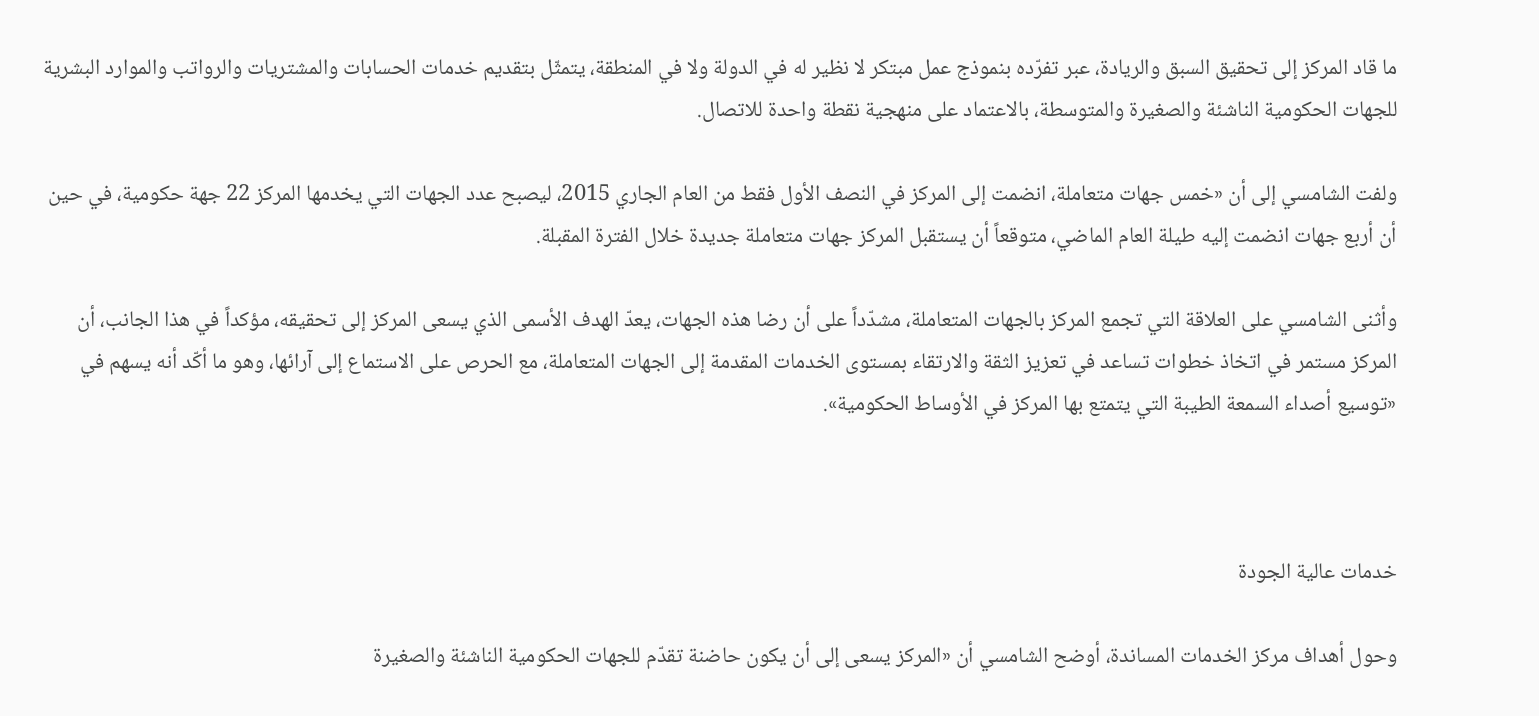ما قاد المركز إلى تحقيق السبق والريادة، عبر تفرّده بنموذج عمل مبتكر لا نظير له في الدولة ولا في المنطقة، يتمثّل بتقديم خدمات الحسابات والمشتريات والرواتب والموارد البشرية للجهات الحكومية الناشئة والصغيرة والمتوسطة، بالاعتماد على منهجية نقطة واحدة للاتصال.

ولفت الشامسي إلى أن «خمس جهات متعاملة، انضمت إلى المركز في النصف الأول فقط من العام الجاري 2015، ليصبح عدد الجهات التي يخدمها المركز 22 جهة حكومية، في حين أن أربع جهات انضمت إليه طيلة العام الماضي، متوقعاً أن يستقبل المركز جهات متعاملة جديدة خلال الفترة المقبلة.

وأثنى الشامسي على العلاقة التي تجمع المركز بالجهات المتعاملة، مشدّداً على أن رضا هذه الجهات، يعدّ الهدف الأسمى الذي يسعى المركز إلى تحقيقه، مؤكداً في هذا الجانب، أن المركز مستمر في اتخاذ خطوات تساعد في تعزيز الثقة والارتقاء بمستوى الخدمات المقدمة إلى الجهات المتعاملة، مع الحرص على الاستماع إلى آرائها، وهو ما أكّد أنه يسهم في «توسيع أصداء السمعة الطيبة التي يتمتع بها المركز في الأوساط الحكومية».



خدمات عالية الجودة

وحول أهداف مركز الخدمات المساندة، أوضح الشامسي أن «المركز يسعى إلى أن يكون حاضنة تقدّم للجهات الحكومية الناشئة والصغيرة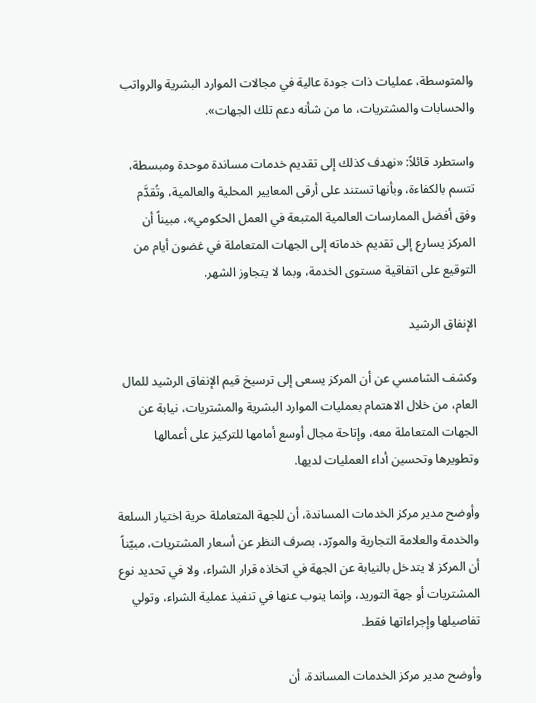والمتوسطة، عمليات ذات جودة عالية في مجالات الموارد البشرية والرواتب والحسابات والمشتريات، ما من شأنه دعم تلك الجهات».

واستطرد قائلاً: «نهدف كذلك إلى تقديم خدمات مساندة موحدة ومبسطة، تتسم بالكفاءة، وبأنها تستند على أرقى المعايير المحلية والعالمية، وتُقدَّم وفق أفضل الممارسات العالمية المتبعة في العمل الحكومي»، مبيناً أن المركز يسارع إلى تقديم خدماته إلى الجهات المتعاملة في غضون أيام من التوقيع على اتفاقية مستوى الخدمة، وبما لا يتجاوز الشهر.

الإنفاق الرشيد

وكشف الشامسي عن أن المركز يسعى إلى ترسيخ قيم الإنفاق الرشيد للمال العام، من خلال الاهتمام بعمليات الموارد البشرية والمشتريات، نيابة عن الجهات المتعاملة معه، وإتاحة مجال أوسع أمامها للتركيز على أعمالها وتطويرها وتحسين أداء العمليات لديها.

وأوضح مدير مركز الخدمات المساندة، أن للجهة المتعاملة حرية اختيار السلعة والخدمة والعلامة التجارية والمورّد، بصرف النظر عن أسعار المشتريات، مبيّناً أن المركز لا يتدخل بالنيابة عن الجهة في اتخاذه قرار الشراء، ولا في تحديد نوع المشتريات أو جهة التوريد، وإنما ينوب عنها في تنفيذ عملية الشراء، وتولي تفاصيلها وإجراءاتها فقط.

وأوضح مدير مركز الخدمات المساندة، أن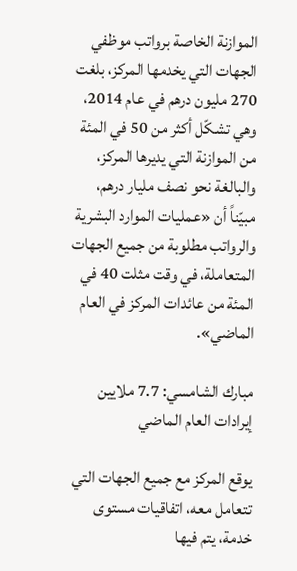الموازنة الخاصة برواتب موظفي الجهات التي يخدمها المركز، بلغت 270 مليون درهم في عام 2014، وهي تشكّل أكثر من 50 في المئة من الموازنة التي يديرها المركز، والبالغة نحو نصف مليار درهم، مبيّناً أن «عمليات الموارد البشرية والرواتب مطلوبة من جميع الجهات المتعاملة، في وقت مثلت 40 في المئة من عائدات المركز في العام الماضي».

مبارك الشامسي: 7.7 ملايين إيرادات العام الماضي

يوقع المركز مع جميع الجهات التي تتعامل معه، اتفاقيات مستوى خدمة، يتم فيها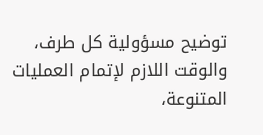توضيح مسؤولية كل طرف، والوقت اللازم لإتمام العمليات المتنوعة،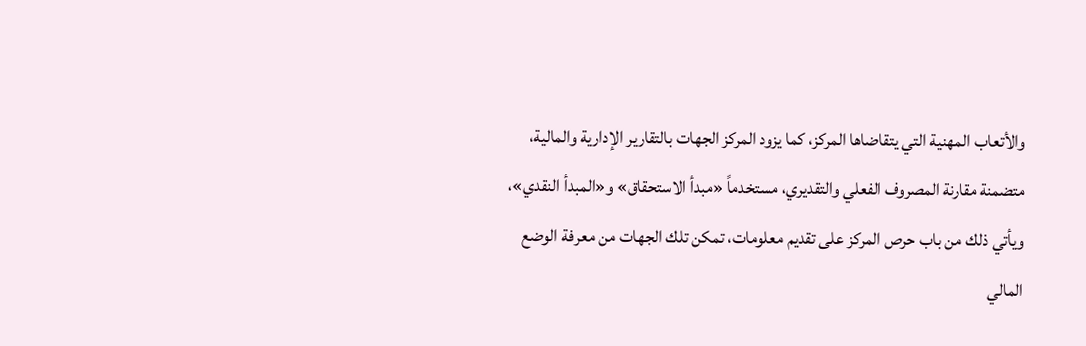والأتعاب المهنية التي يتقاضاها المركز، كما يزود المركز الجهات بالتقارير الإدارية والمالية، متضمنة مقارنة المصروف الفعلي والتقديري، مستخدماً «مبدأ الاستحقاق» و«المبدأ النقدي»، ويأتي ذلك من باب حرص المركز على تقديم معلومات، تمكن تلك الجهات من معرفة الوضع المالي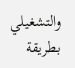والتشغيلي بطريقة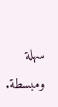سهلة ومبسطة.